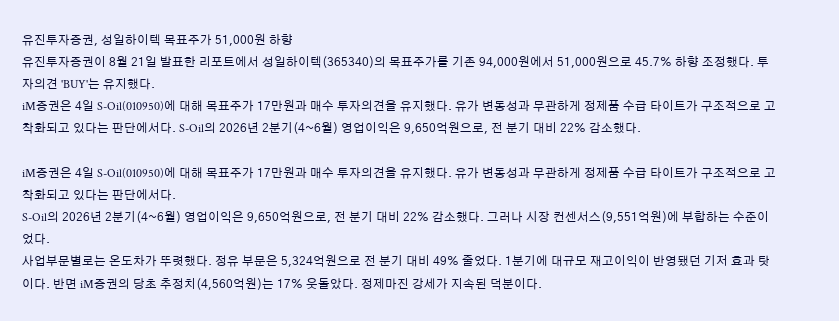유진투자증권, 성일하이텍 목표주가 51,000원 하향
유진투자증권이 8월 21일 발표한 리포트에서 성일하이텍(365340)의 목표주가를 기존 94,000원에서 51,000원으로 45.7% 하향 조정했다. 투자의견 'BUY'는 유지했다.
iM증권은 4일 S-Oil(010950)에 대해 목표주가 17만원과 매수 투자의견을 유지했다. 유가 변동성과 무관하게 정제품 수급 타이트가 구조적으로 고착화되고 있다는 판단에서다. S-Oil의 2026년 2분기(4~6월) 영업이익은 9,650억원으로, 전 분기 대비 22% 감소했다.

iM증권은 4일 S-Oil(010950)에 대해 목표주가 17만원과 매수 투자의견을 유지했다. 유가 변동성과 무관하게 정제품 수급 타이트가 구조적으로 고착화되고 있다는 판단에서다.
S-Oil의 2026년 2분기(4~6월) 영업이익은 9,650억원으로, 전 분기 대비 22% 감소했다. 그러나 시장 컨센서스(9,551억원)에 부합하는 수준이었다.
사업부문별로는 온도차가 뚜렷했다. 정유 부문은 5,324억원으로 전 분기 대비 49% 줄었다. 1분기에 대규모 재고이익이 반영됐던 기저 효과 탓이다. 반면 iM증권의 당초 추정치(4,560억원)는 17% 웃돌았다. 정제마진 강세가 지속된 덕분이다.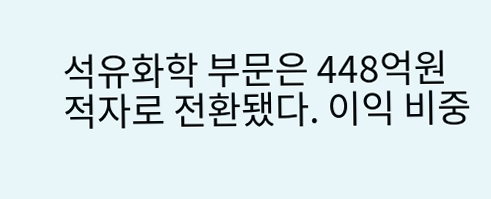석유화학 부문은 448억원 적자로 전환됐다. 이익 비중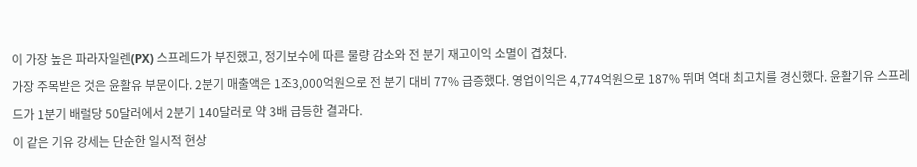이 가장 높은 파라자일렌(PX) 스프레드가 부진했고, 정기보수에 따른 물량 감소와 전 분기 재고이익 소멸이 겹쳤다.
가장 주목받은 것은 윤활유 부문이다. 2분기 매출액은 1조3,000억원으로 전 분기 대비 77% 급증했다. 영업이익은 4,774억원으로 187% 뛰며 역대 최고치를 경신했다. 윤활기유 스프레드가 1분기 배럴당 50달러에서 2분기 140달러로 약 3배 급등한 결과다.
이 같은 기유 강세는 단순한 일시적 현상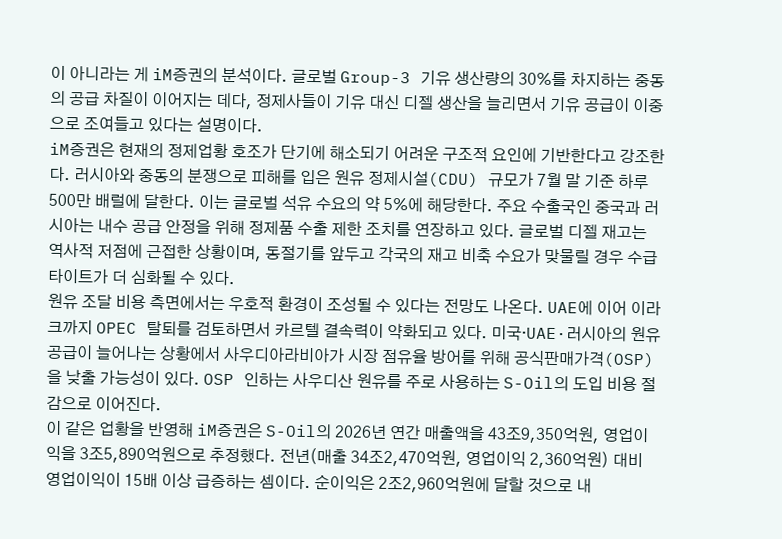이 아니라는 게 iM증권의 분석이다. 글로벌 Group-3 기유 생산량의 30%를 차지하는 중동의 공급 차질이 이어지는 데다, 정제사들이 기유 대신 디젤 생산을 늘리면서 기유 공급이 이중으로 조여들고 있다는 설명이다.
iM증권은 현재의 정제업황 호조가 단기에 해소되기 어려운 구조적 요인에 기반한다고 강조한다. 러시아와 중동의 분쟁으로 피해를 입은 원유 정제시설(CDU) 규모가 7월 말 기준 하루 500만 배럴에 달한다. 이는 글로벌 석유 수요의 약 5%에 해당한다. 주요 수출국인 중국과 러시아는 내수 공급 안정을 위해 정제품 수출 제한 조치를 연장하고 있다. 글로벌 디젤 재고는 역사적 저점에 근접한 상황이며, 동절기를 앞두고 각국의 재고 비축 수요가 맞물릴 경우 수급 타이트가 더 심화될 수 있다.
원유 조달 비용 측면에서는 우호적 환경이 조성될 수 있다는 전망도 나온다. UAE에 이어 이라크까지 OPEC 탈퇴를 검토하면서 카르텔 결속력이 약화되고 있다. 미국·UAE·러시아의 원유 공급이 늘어나는 상황에서 사우디아라비아가 시장 점유율 방어를 위해 공식판매가격(OSP)을 낮출 가능성이 있다. OSP 인하는 사우디산 원유를 주로 사용하는 S-Oil의 도입 비용 절감으로 이어진다.
이 같은 업황을 반영해 iM증권은 S-Oil의 2026년 연간 매출액을 43조9,350억원, 영업이익을 3조5,890억원으로 추정했다. 전년(매출 34조2,470억원, 영업이익 2,360억원) 대비 영업이익이 15배 이상 급증하는 셈이다. 순이익은 2조2,960억원에 달할 것으로 내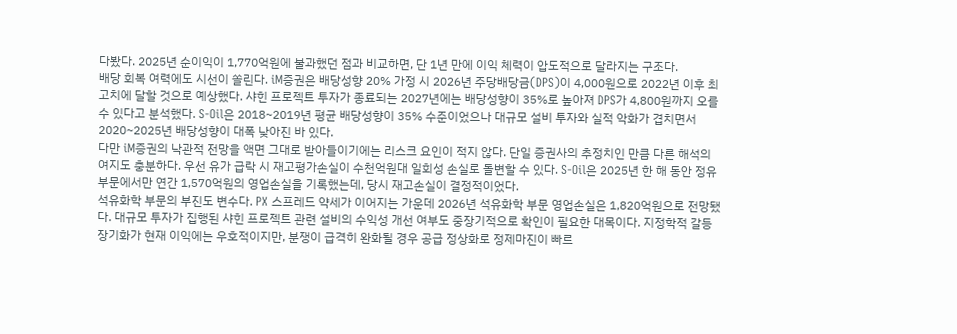다봤다. 2025년 순이익이 1,770억원에 불과했던 점과 비교하면, 단 1년 만에 이익 체력이 압도적으로 달라지는 구조다.
배당 회복 여력에도 시선이 쏠린다. iM증권은 배당성향 20% 가정 시 2026년 주당배당금(DPS)이 4,000원으로 2022년 이후 최고치에 달할 것으로 예상했다. 샤힌 프로젝트 투자가 종료되는 2027년에는 배당성향이 35%로 높아져 DPS가 4,800원까지 오를 수 있다고 분석했다. S-Oil은 2018~2019년 평균 배당성향이 35% 수준이었으나 대규모 설비 투자와 실적 악화가 겹치면서 2020~2025년 배당성향이 대폭 낮아진 바 있다.
다만 iM증권의 낙관적 전망을 액면 그대로 받아들이기에는 리스크 요인이 적지 않다. 단일 증권사의 추정치인 만큼 다른 해석의 여지도 충분하다. 우선 유가 급락 시 재고평가손실이 수천억원대 일회성 손실로 돌변할 수 있다. S-Oil은 2025년 한 해 동안 정유 부문에서만 연간 1,570억원의 영업손실을 기록했는데, 당시 재고손실이 결정적이었다.
석유화학 부문의 부진도 변수다. PX 스프레드 약세가 이어지는 가운데 2026년 석유화학 부문 영업손실은 1,820억원으로 전망됐다. 대규모 투자가 집행된 샤힌 프로젝트 관련 설비의 수익성 개선 여부도 중장기적으로 확인이 필요한 대목이다. 지정학적 갈등 장기화가 현재 이익에는 우호적이지만, 분쟁이 급격히 완화될 경우 공급 정상화로 정제마진이 빠르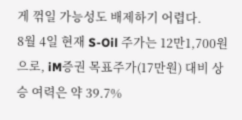게 꺾일 가능성도 배제하기 어렵다.
8월 4일 현재 S-Oil 주가는 12만1,700원으로, iM증권 목표주가(17만원) 대비 상승 여력은 약 39.7%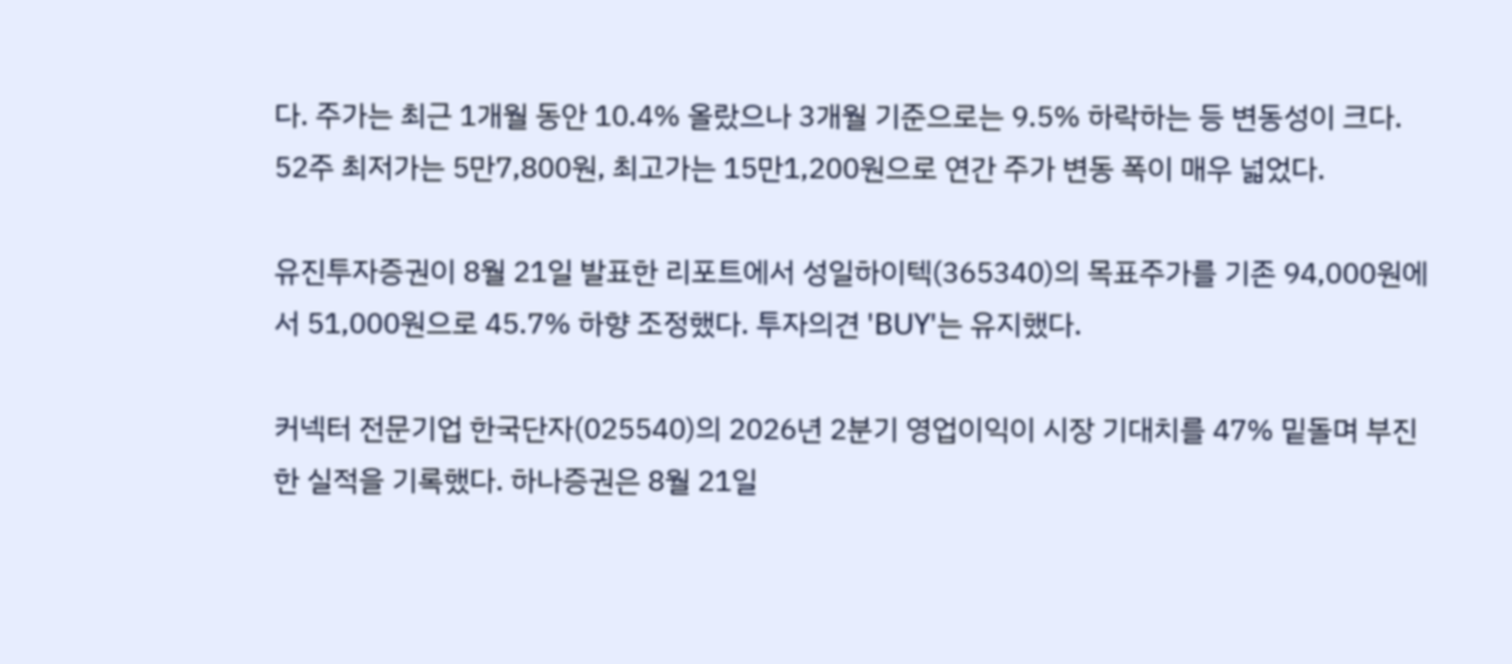다. 주가는 최근 1개월 동안 10.4% 올랐으나 3개월 기준으로는 9.5% 하락하는 등 변동성이 크다. 52주 최저가는 5만7,800원, 최고가는 15만1,200원으로 연간 주가 변동 폭이 매우 넓었다.

유진투자증권이 8월 21일 발표한 리포트에서 성일하이텍(365340)의 목표주가를 기존 94,000원에서 51,000원으로 45.7% 하향 조정했다. 투자의견 'BUY'는 유지했다.

커넥터 전문기업 한국단자(025540)의 2026년 2분기 영업이익이 시장 기대치를 47% 밑돌며 부진한 실적을 기록했다. 하나증권은 8월 21일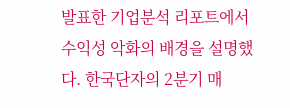발표한 기업분석 리포트에서 수익성 악화의 배경을 설명했다. 한국단자의 2분기 매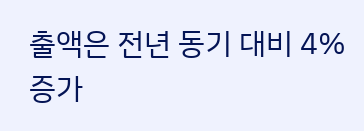출액은 전년 동기 대비 4% 증가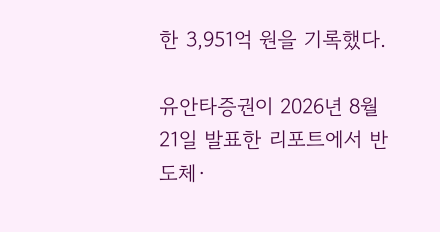한 3,951억 원을 기록했다.

유안타증권이 2026년 8월 21일 발표한 리포트에서 반도체·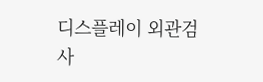디스플레이 외관검사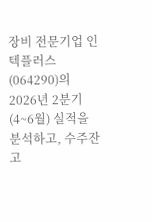장비 전문기업 인텍플러스(064290)의 2026년 2분기(4~6월) 실적을 분석하고, 수주잔고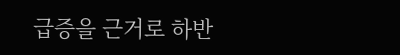급증을 근거로 하반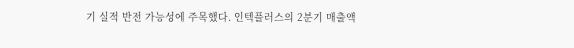기 실적 반전 가능성에 주목했다. 인텍플러스의 2분기 매출액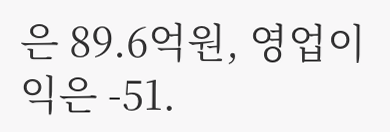은 89.6억원, 영업이익은 -51.